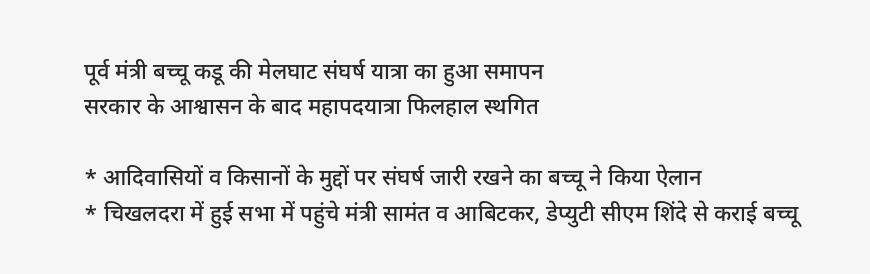पूर्व मंत्री बच्चू कडू की मेलघाट संघर्ष यात्रा का हुआ समापन
सरकार के आश्वासन के बाद महापदयात्रा फिलहाल स्थगित

* आदिवासियों व किसानों के मुद्दों पर संघर्ष जारी रखने का बच्चू ने किया ऐलान
* चिखलदरा में हुई सभा में पहुंचे मंत्री सामंत व आबिटकर, डेप्युटी सीएम शिंदे से कराई बच्चू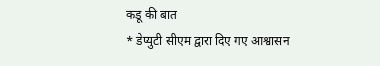कडू की बात
* डेप्युटी सीएम द्वारा दिए गए आश्वासन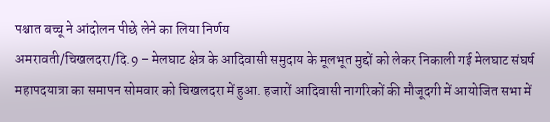पश्चात बच्चू ने आंदोलन पीछे लेने का लिया निर्णय
अमरावती/चिखलदरा/दि.9 – मेलघाट क्षेत्र के आदिवासी समुदाय के मूलभूत मुद्दों को लेकर निकाली गई मेलघाट संघर्ष महापदयात्रा का समापन सोमवार को चिखलदरा में हुआ. हजारों आदिवासी नागरिकों की मौजूदगी में आयोजित सभा में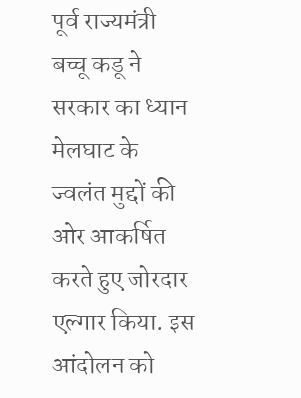पूर्व राज्यमंत्री बच्चू कडू ने सरकार का ध्यान मेलघाट के ज्वलंत मुद्दों की ओर आकर्षित करते हुए जोरदार एल्गार किया. इस आंदोलन को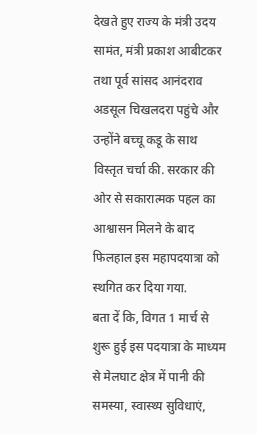देखते हुए राज्य के मंत्री उदय सामंत, मंत्री प्रकाश आबीटकर तथा पूर्व सांसद आनंदराव अडसूल चिखलदरा पहुंचे और उन्होंने बच्चू कडू के साथ विस्तृत चर्चा की. सरकार की ओर से सकारात्मक पहल का आश्वासन मिलने के बाद फिलहाल इस महापदयात्रा को स्थगित कर दिया गया.
बता दें कि, विगत 1 मार्च से शुरू हुई इस पदयात्रा के माध्यम से मेलघाट क्षेत्र में पानी की समस्या, स्वास्थ्य सुविधाएं,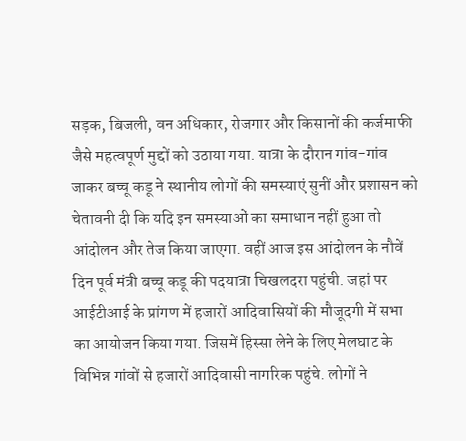सड़क, बिजली, वन अधिकार, रोजगार और किसानों की कर्जमाफी जैसे महत्वपूर्ण मुद्दों को उठाया गया. यात्रा के दौरान गांव-गांव जाकर बच्चू कडू ने स्थानीय लोगों की समस्याएं सुनीं और प्रशासन को चेतावनी दी कि यदि इन समस्याओं का समाधान नहीं हुआ तो आंदोलन और तेज किया जाएगा. वहीं आज इस आंदोलन के नौवें दिन पूर्व मंत्री बच्चू कडू की पदयात्रा चिखलदरा पहुंची. जहां पर आईटीआई के प्रांगण में हजारों आदिवासियों की मौजूदगी में सभा का आयोजन किया गया. जिसमें हिस्सा लेने के लिए मेलघाट के विभिन्न गांवों से हजारों आदिवासी नागरिक पहुंचे. लोगों ने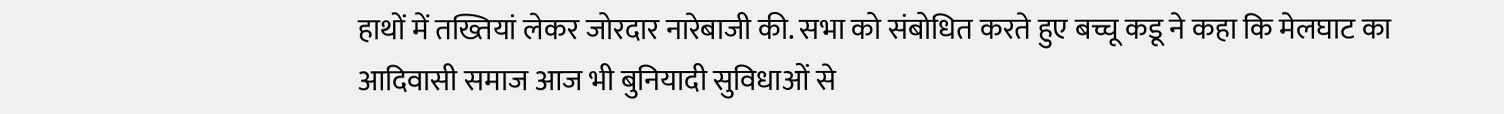हाथों में तख्तियां लेकर जोरदार नारेबाजी की. सभा को संबोधित करते हुए बच्चू कडू ने कहा कि मेलघाट का आदिवासी समाज आज भी बुनियादी सुविधाओं से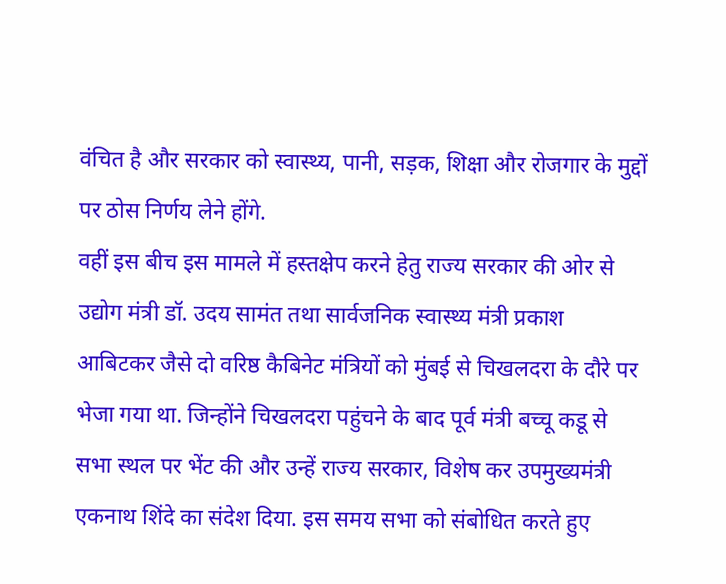वंचित है और सरकार को स्वास्थ्य, पानी, सड़क, शिक्षा और रोजगार के मुद्दों पर ठोस निर्णय लेने होंगे.
वहीं इस बीच इस मामले में हस्तक्षेप करने हेतु राज्य सरकार की ओर से उद्योग मंत्री डॉ. उदय सामंत तथा सार्वजनिक स्वास्थ्य मंत्री प्रकाश आबिटकर जैसे दो वरिष्ठ कैबिनेट मंत्रियों को मुंबई से चिखलदरा के दौरे पर भेजा गया था. जिन्होंने चिखलदरा पहुंचने के बाद पूर्व मंत्री बच्चू कडू से सभा स्थल पर भेंट की और उन्हें राज्य सरकार, विशेष कर उपमुख्यमंत्री एकनाथ शिंदे का संदेश दिया. इस समय सभा को संबोधित करते हुए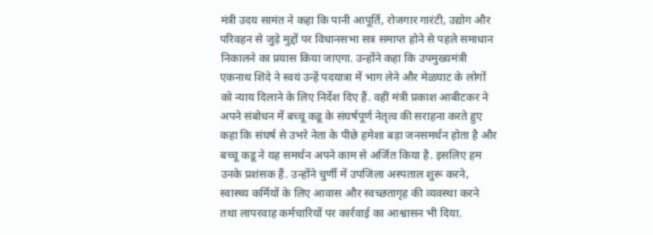मंत्री उदय सामंत ने कहा कि पानी आपूर्ति, रोजगार गारंटी, उद्योग और परिवहन से जुड़े मुद्दों पर विधानसभा सत्र समाप्त होने से पहले समाधान निकालने का प्रयास किया जाएगा. उन्होंने कहा कि उपमुख्यमंत्री एकनाथ शिंदे ने स्वयं उन्हें पदयात्रा में भाग लेने और मेळघाट के लोगों को न्याय दिलाने के लिए निर्देश दिए हैं. वहीं मंत्री प्रकाश आबीटकर ने अपने संबोधन में बच्चू कडू के संघर्षपूर्ण नेतृत्व की सराहना करते हुए कहा कि संघर्ष से उभरे नेता के पीछे हमेशा बड़ा जनसमर्थन होता है और बच्चू कडू ने यह समर्थन अपने काम से अर्जित किया है. इसलिए हम उनके प्रशंसक हैं. उन्होंने चुर्णी में उपजिला अस्पताल शुरू करने, स्वास्थ्य कर्मियों के लिए आवास और स्वच्छतागृह की व्यवस्था करने तथा लापरवाह कर्मचारियों पर कार्रवाई का आश्वासन भी दिया.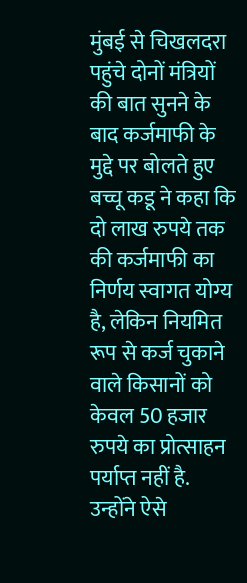मुंबई से चिखलदरा पहुंचे दोनों मंत्रियों की बात सुनने के बाद कर्जमाफी के मुद्दे पर बोलते हुए बच्चू कडू ने कहा कि दो लाख रुपये तक की कर्जमाफी का निर्णय स्वागत योग्य है, लेकिन नियमित रूप से कर्ज चुकाने वाले किसानों को केवल 50 हजार रुपये का प्रोत्साहन पर्याप्त नहीं है. उन्होंने ऐसे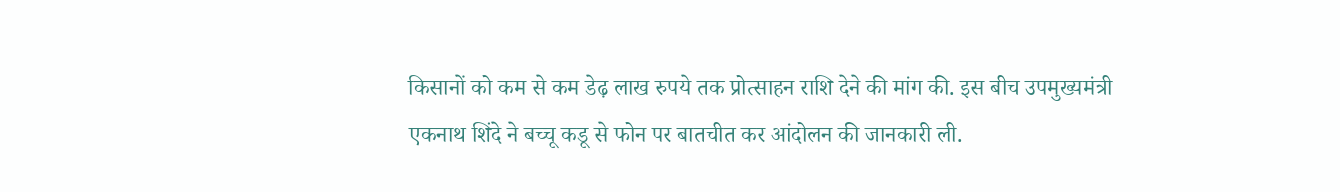किसानों को कम से कम डेढ़ लाख रुपये तक प्रोत्साहन राशि देने की मांग की. इस बीच उपमुख्यमंत्री एकनाथ शिंदे ने बच्चू कडू से फोन पर बातचीत कर आंदोलन की जानकारी ली.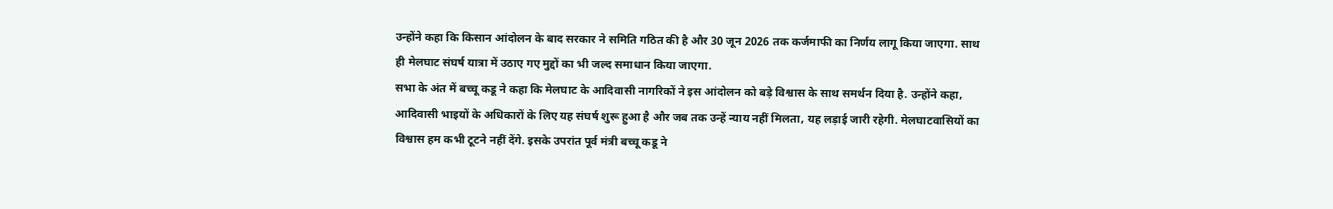उन्होंने कहा कि किसान आंदोलन के बाद सरकार ने समिति गठित की है और 30 जून 2026 तक कर्जमाफी का निर्णय लागू किया जाएगा. साथ ही मेलघाट संघर्ष यात्रा में उठाए गए मुद्दों का भी जल्द समाधान किया जाएगा.
सभा के अंत में बच्चू कडू ने कहा कि मेलघाट के आदिवासी नागरिकों ने इस आंदोलन को बड़े विश्वास के साथ समर्थन दिया है. उन्होंने कहा, आदिवासी भाइयों के अधिकारों के लिए यह संघर्ष शुरू हुआ है और जब तक उन्हें न्याय नहीं मिलता, यह लड़ाई जारी रहेगी. मेलघाटवासियों का विश्वास हम कभी टूटने नहीं देंगे. इसके उपरांत पूर्व मंत्री बच्चू कडू ने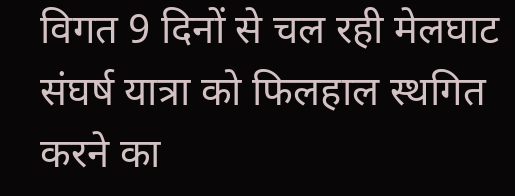विगत 9 दिनों से चल रही मेलघाट संघर्ष यात्रा को फिलहाल स्थगित करने का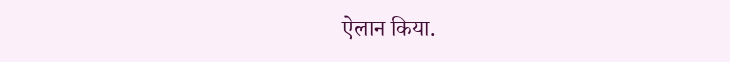ऐलान किया.